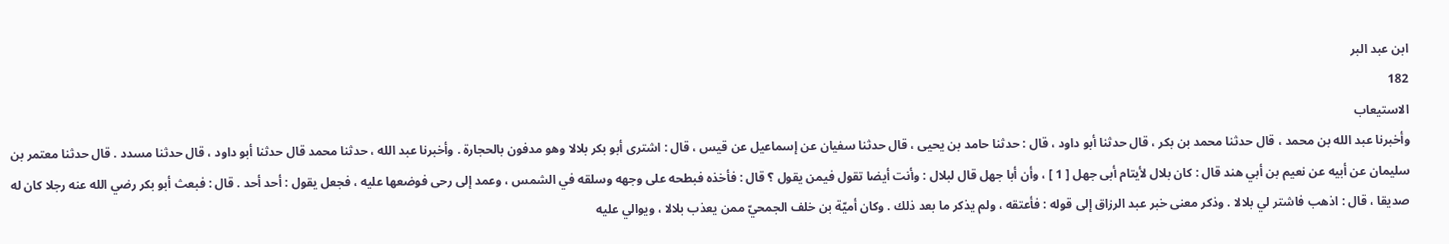ابن عبد البر
182
الاستيعاب
وأخبرنا عبد الله بن محمد ، قال حدثنا محمد بن بكر ، قال حدثنا أبو داود ، قال : حدثنا حامد بن يحيى ، قال حدثنا سفيان عن إسماعيل عن قيس ، قال : اشترى أبو بكر بلالا وهو مدفون بالحجارة . وأخبرنا عبد الله ، حدثنا محمد قال حدثنا أبو داود ، قال حدثنا مسدد . قال حدثنا معتمر بن سليمان عن أبيه عن نعيم بن أبي هند قال : كان بلال لأيتام أبى جهل [ 1 ] ، وأن أبا جهل قال لبلال : وأنت أيضا تقول فيمن يقول ؟ قال : فأخذه فبطحه على وجهه وسلقه في الشمس ، وعمد إلى رحى فوضعها عليه ، فجعل يقول : أحد أحد . قال : فبعث أبو بكر رضي الله عنه رجلا كان له صديقا ، قال : اذهب فاشتر لي بلالا . وذكر معنى خبر عبد الرزاق إلى قوله : فأعتقه ، ولم يذكر ما بعد ذلك . وكان أميّة بن خلف الجمحيّ ممن يعذب بلالا ، ويوالي عليه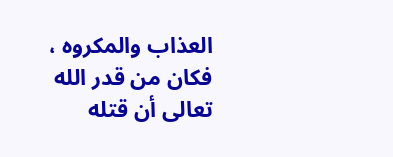العذاب والمكروه ، فكان من قدر الله تعالى أن قتله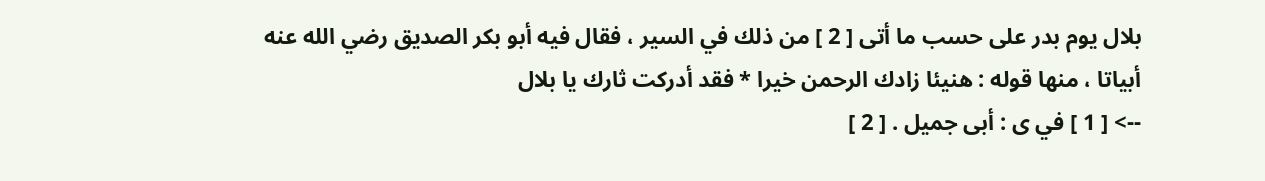بلال يوم بدر على حسب ما أتى [ 2 ] من ذلك في السير ، فقال فيه أبو بكر الصديق رضي الله عنه أبياتا ، منها قوله : هنيئا زادك الرحمن خيرا * فقد أدركت ثارك يا بلال
--> [ 1 ] في ى : أبى جميل . [ 2 ]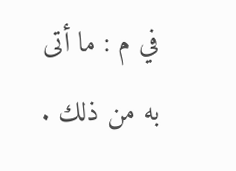في م : ما أتى به من ذلك .